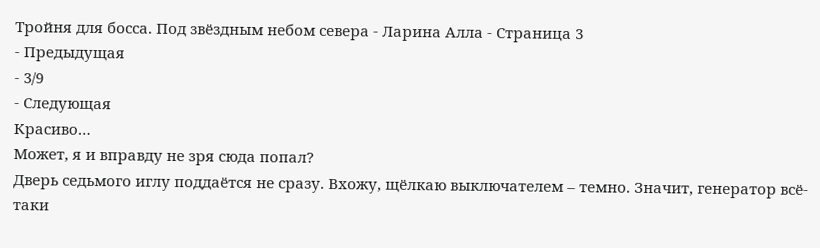Тройня для босса. Под звёздным небом севера - Ларина Алла - Страница 3
- Предыдущая
- 3/9
- Следующая
Красиво…
Может, я и вправду не зря сюда попал?
Дверь седьмого иглу поддаётся не сразу. Вхожу, щёлкаю выключателем – темно. Значит, генератор всё-таки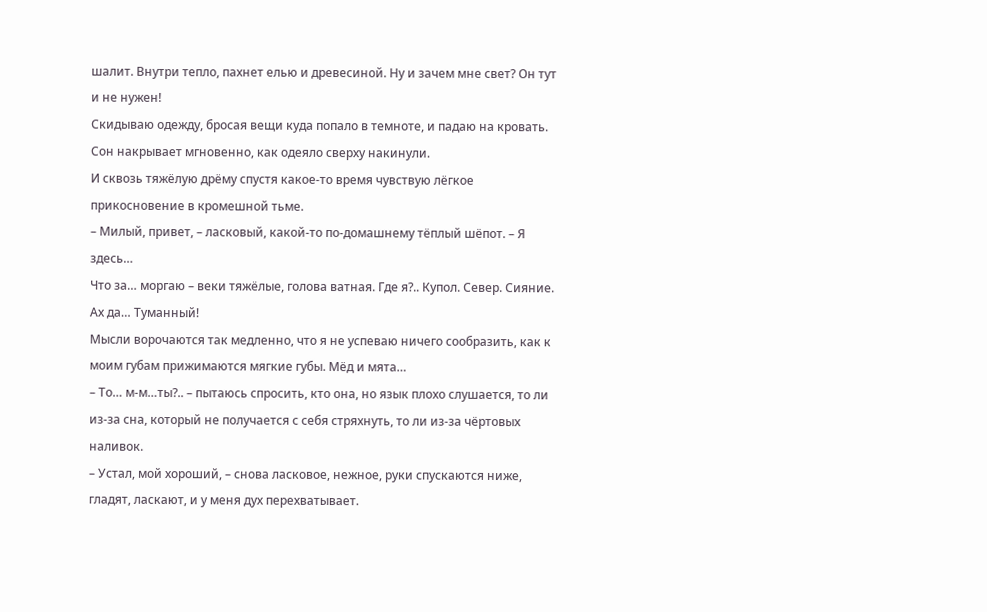шалит. Внутри тепло, пахнет елью и древесиной. Ну и зачем мне свет? Он тут и не нужен!
Скидываю одежду, бросая вещи куда попало в темноте, и падаю на кровать.
Сон накрывает мгновенно, как одеяло сверху накинули.
И сквозь тяжёлую дрёму спустя какое-то время чувствую лёгкое прикосновение в кромешной тьме.
– Милый, привет, – ласковый, какой-то по-домашнему тёплый шёпот. – Я здесь…
Что за… моргаю – веки тяжёлые, голова ватная. Где я?.. Купол. Север. Сияние. Ах да… Туманный!
Мысли ворочаются так медленно, что я не успеваю ничего сообразить, как к моим губам прижимаются мягкие губы. Мёд и мята…
– То… м-м…ты?.. – пытаюсь спросить, кто она, но язык плохо слушается, то ли из-за сна, который не получается с себя стряхнуть, то ли из-за чёртовых наливок.
– Устал, мой хороший, – снова ласковое, нежное, руки спускаются ниже, гладят, ласкают, и у меня дух перехватывает.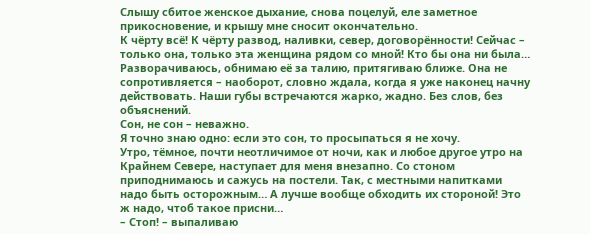Слышу сбитое женское дыхание, снова поцелуй, еле заметное прикосновение, и крышу мне сносит окончательно.
К чёрту всё! К чёрту развод, наливки, север, договорённости! Сейчас – только она, только эта женщина рядом со мной! Кто бы она ни была…
Разворачиваюсь, обнимаю её за талию, притягиваю ближе. Она не сопротивляется – наоборот, словно ждала, когда я уже наконец начну действовать. Наши губы встречаются жарко, жадно. Без слов, без объяснений.
Сон, не сон – неважно.
Я точно знаю одно: если это сон, то просыпаться я не хочу.
Утро, тёмное, почти неотличимое от ночи, как и любое другое утро на Крайнем Севере, наступает для меня внезапно. Со стоном приподнимаюсь и сажусь на постели. Так, с местными напитками надо быть осторожным… А лучше вообще обходить их стороной! Это ж надо, чтоб такое присни…
– Стоп! – выпаливаю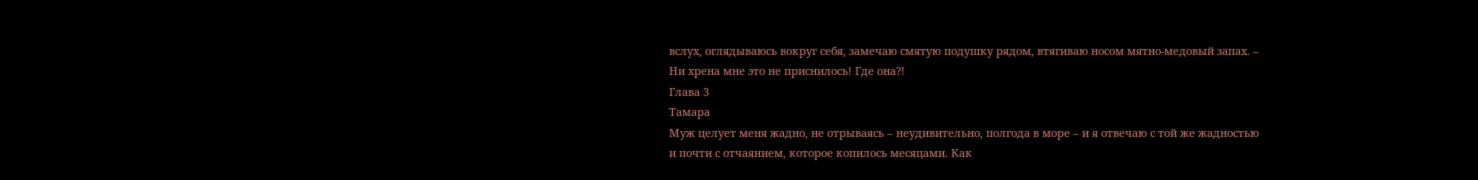вслух, оглядываюсь вокруг себя, замечаю смятую подушку рядом, втягиваю носом мятно-медовый запах. – Ни хрена мне это не приснилось! Где она?!
Глава 3
Тамара
Муж целует меня жадно, не отрываясь – неудивительно, полгода в море – и я отвечаю с той же жадностью и почти с отчаянием, которое копилось месяцами. Как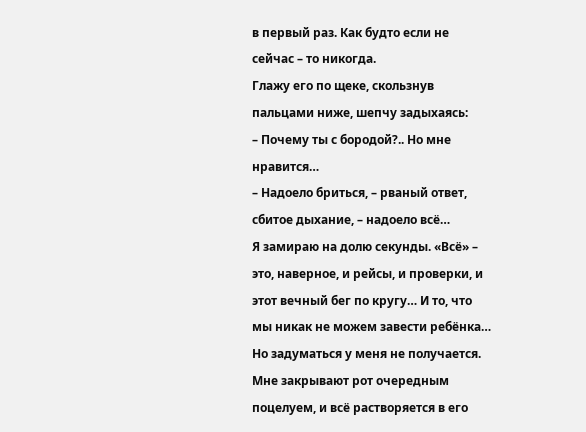в первый раз. Как будто если не сейчас – то никогда.
Глажу его по щеке, скользнув пальцами ниже, шепчу задыхаясь:
– Почему ты с бородой?.. Но мне нравится…
– Надоело бриться, – рваный ответ, сбитое дыхание, – надоело всё…
Я замираю на долю секунды. «Всё» – это, наверное, и рейсы, и проверки, и этот вечный бег по кругу… И то, что мы никак не можем завести ребёнка…
Но задуматься у меня не получается.
Мне закрывают рот очередным поцелуем, и всё растворяется в его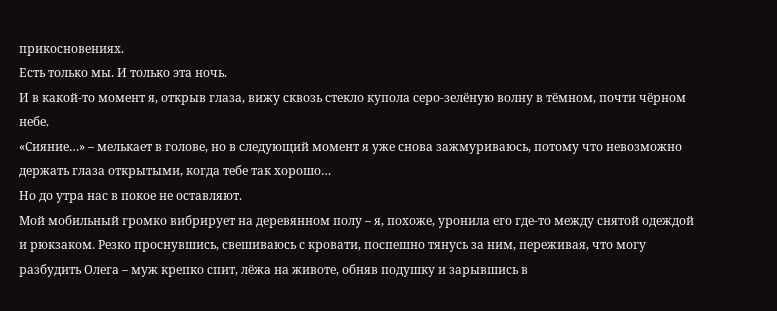прикосновениях.
Есть только мы. И только эта ночь.
И в какой-то момент я, открыв глаза, вижу сквозь стекло купола серо-зелёную волну в тёмном, почти чёрном небе.
«Сияние…» – мелькает в голове, но в следующий момент я уже снова зажмуриваюсь, потому что невозможно держать глаза открытыми, когда тебе так хорошо…
Но до утра нас в покое не оставляют.
Мой мобильный громко вибрирует на деревянном полу – я, похоже, уронила его где-то между снятой одеждой и рюкзаком. Резко проснувшись, свешиваюсь с кровати, поспешно тянусь за ним, переживая, что могу разбудить Олега – муж крепко спит, лёжа на животе, обняв подушку и зарывшись в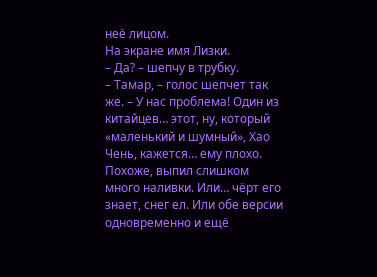неё лицом.
На экране имя Лизки.
– Да? – шепчу в трубку.
– Тамар, – голос шепчет так же. – У нас проблема! Один из китайцев… этот, ну, который «маленький и шумный», Хао Чень, кажется… ему плохо. Похоже, выпил слишком много наливки. Или… чёрт его знает, снег ел. Или обе версии одновременно и ещё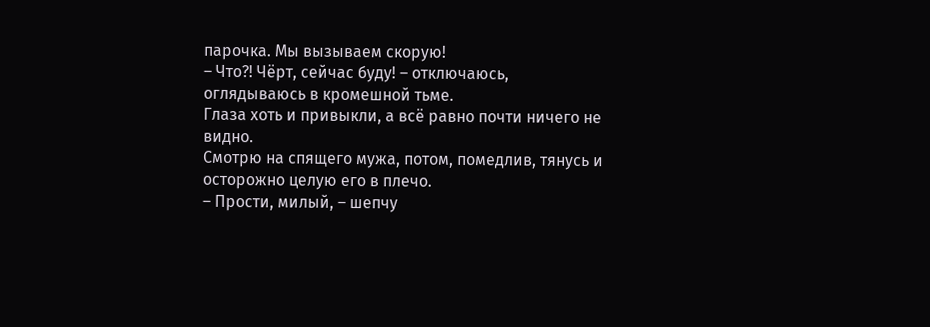парочка. Мы вызываем скорую!
– Что?! Чёрт, сейчас буду! – отключаюсь, оглядываюсь в кромешной тьме.
Глаза хоть и привыкли, а всё равно почти ничего не видно.
Смотрю на спящего мужа, потом, помедлив, тянусь и осторожно целую его в плечо.
– Прости, милый, – шепчу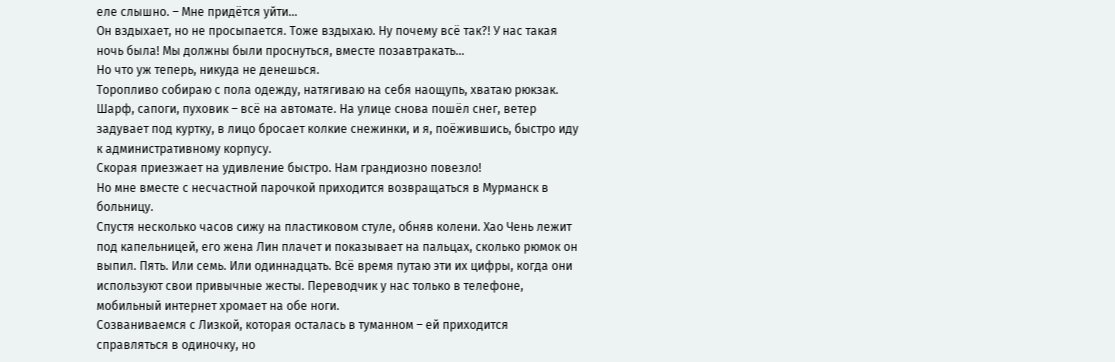еле слышно. – Мне придётся уйти…
Он вздыхает, но не просыпается. Тоже вздыхаю. Ну почему всё так?! У нас такая ночь была! Мы должны были проснуться, вместе позавтракать…
Но что уж теперь, никуда не денешься.
Торопливо собираю с пола одежду, натягиваю на себя наощупь, хватаю рюкзак. Шарф, сапоги, пуховик – всё на автомате. На улице снова пошёл снег, ветер задувает под куртку, в лицо бросает колкие снежинки, и я, поёжившись, быстро иду к административному корпусу.
Скорая приезжает на удивление быстро. Нам грандиозно повезло!
Но мне вместе с несчастной парочкой приходится возвращаться в Мурманск в больницу.
Спустя несколько часов сижу на пластиковом стуле, обняв колени. Хао Чень лежит под капельницей, его жена Лин плачет и показывает на пальцах, сколько рюмок он выпил. Пять. Или семь. Или одиннадцать. Всё время путаю эти их цифры, когда они используют свои привычные жесты. Переводчик у нас только в телефоне, мобильный интернет хромает на обе ноги.
Созваниваемся с Лизкой, которая осталась в туманном – ей приходится справляться в одиночку, но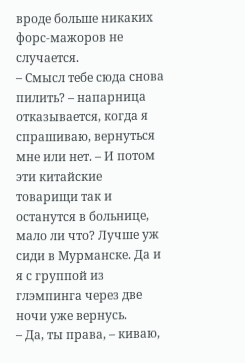вроде больше никаких форс-мажоров не случается.
– Смысл тебе сюда снова пилить? – напарница отказывается, когда я спрашиваю, вернуться мне или нет. – И потом эти китайские товарищи так и останутся в больнице, мало ли что? Лучше уж сиди в Мурманске. Да и я с группой из глэмпинга через две ночи уже вернусь.
– Да, ты права, – киваю,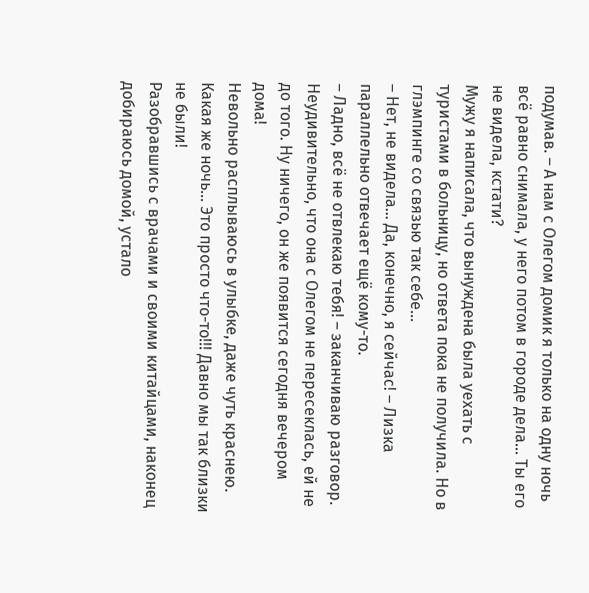подумав. – А нам с Олегом домик я только на одну ночь всё равно снимала, у него потом в городе дела… Ты его не видела, кстати?
Мужу я написала, что вынуждена была уехать с туристами в больницу, но ответа пока не получила. Но в глэмпинге со связью так себе…
– Нет, не видела… Да, конечно, я сейчас! – Лизка параллельно отвечает ещё кому-то.
– Ладно, всё не отвлекаю тебя! – заканчиваю разговор.
Неудивительно, что она с Олегом не пересеклась, ей не до того. Ну ничего, он же появится сегодня вечером дома!
Невольно расплываюсь в улыбке, даже чуть краснею. Какая же ночь… Это просто что-то!!! Давно мы так близки не были!
Разобравшись с врачами и своими китайцами, наконец добираюсь домой, устало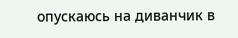опускаюсь на диванчик в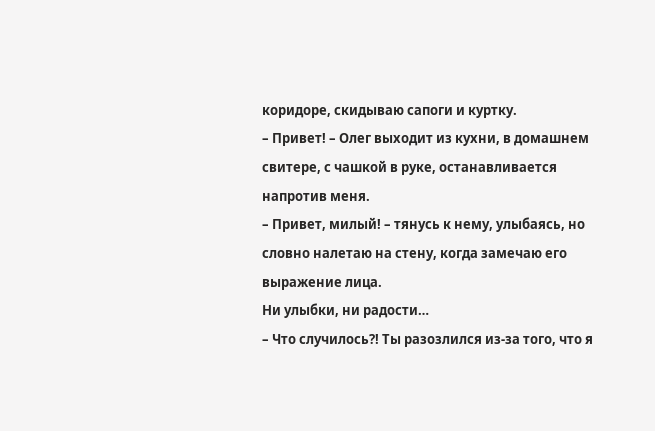коридоре, скидываю сапоги и куртку.
– Привет! – Олег выходит из кухни, в домашнем свитере, с чашкой в руке, останавливается напротив меня.
– Привет, милый! – тянусь к нему, улыбаясь, но словно налетаю на стену, когда замечаю его выражение лица.
Ни улыбки, ни радости…
– Что случилось?! Ты разозлился из-за того, что я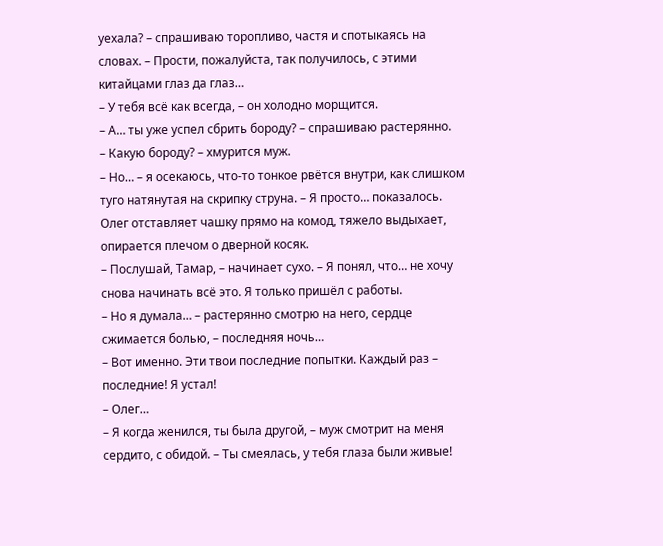уехала? – спрашиваю торопливо, частя и спотыкаясь на словах. – Прости, пожалуйста, так получилось, с этими китайцами глаз да глаз…
– У тебя всё как всегда, – он холодно морщится.
– А… ты уже успел сбрить бороду? – спрашиваю растерянно.
– Какую бороду? – хмурится муж.
– Но… – я осекаюсь, что-то тонкое рвётся внутри, как слишком туго натянутая на скрипку струна. – Я просто… показалось.
Олег отставляет чашку прямо на комод, тяжело выдыхает, опирается плечом о дверной косяк.
– Послушай, Тамар, – начинает сухо. – Я понял, что… не хочу снова начинать всё это. Я только пришёл с работы.
– Но я думала… – растерянно смотрю на него, сердце сжимается болью, – последняя ночь…
– Вот именно. Эти твои последние попытки. Каждый раз – последние! Я устал!
– Олег…
– Я когда женился, ты была другой, – муж смотрит на меня сердито, с обидой. – Ты смеялась, у тебя глаза были живые!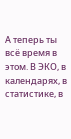А теперь ты всё время в этом. В ЭКО, в календарях, в статистике, в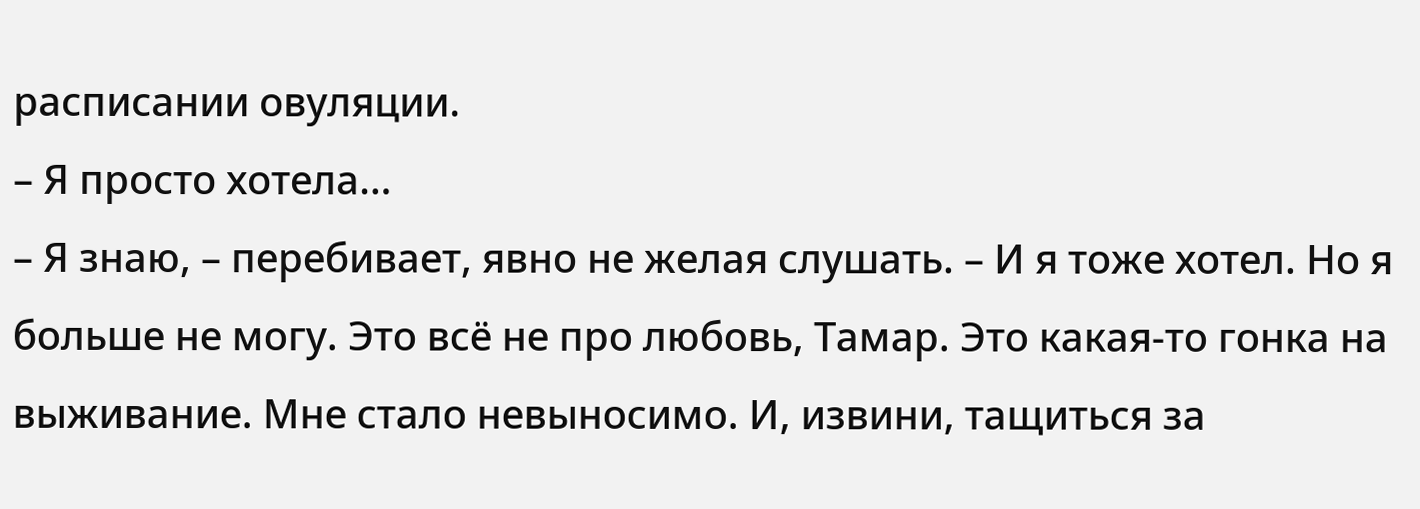расписании овуляции.
– Я просто хотела…
– Я знаю, – перебивает, явно не желая слушать. – И я тоже хотел. Но я больше не могу. Это всё не про любовь, Тамар. Это какая-то гонка на выживание. Мне стало невыносимо. И, извини, тащиться за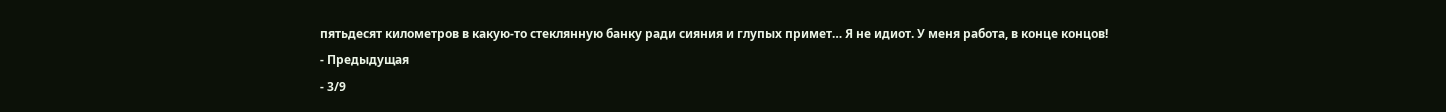пятьдесят километров в какую-то стеклянную банку ради сияния и глупых примет… Я не идиот. У меня работа, в конце концов!
- Предыдущая
- 3/9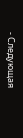- Следующая